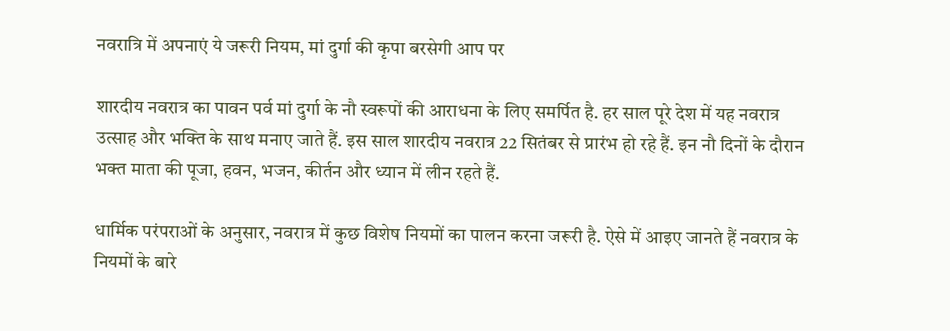नवरात्रि में अपनाएं ये जरूरी नियम, मां दुर्गा की कृपा बरसेगी आप पर

शारदीय नवरात्र का पावन पर्व मां दुर्गा के नौ स्वरूपों की आराधना के लिए समर्पित है. हर साल पूरे देश में यह नवरात्र उत्साह और भक्ति के साथ मनाए जाते हैं. इस साल शारदीय नवरात्र 22 सितंबर से प्रारंभ हो रहे हैं. इन नौ दिनों के दौरान भक्त माता की पूजा, हवन, भजन, कीर्तन और ध्यान में लीन रहते हैं.

धार्मिक परंपराओं के अनुसार, नवरात्र में कुछ विशेष नियमों का पालन करना जरूरी है. ऐसे में आइए जानते हैं नवरात्र के नियमों के बारे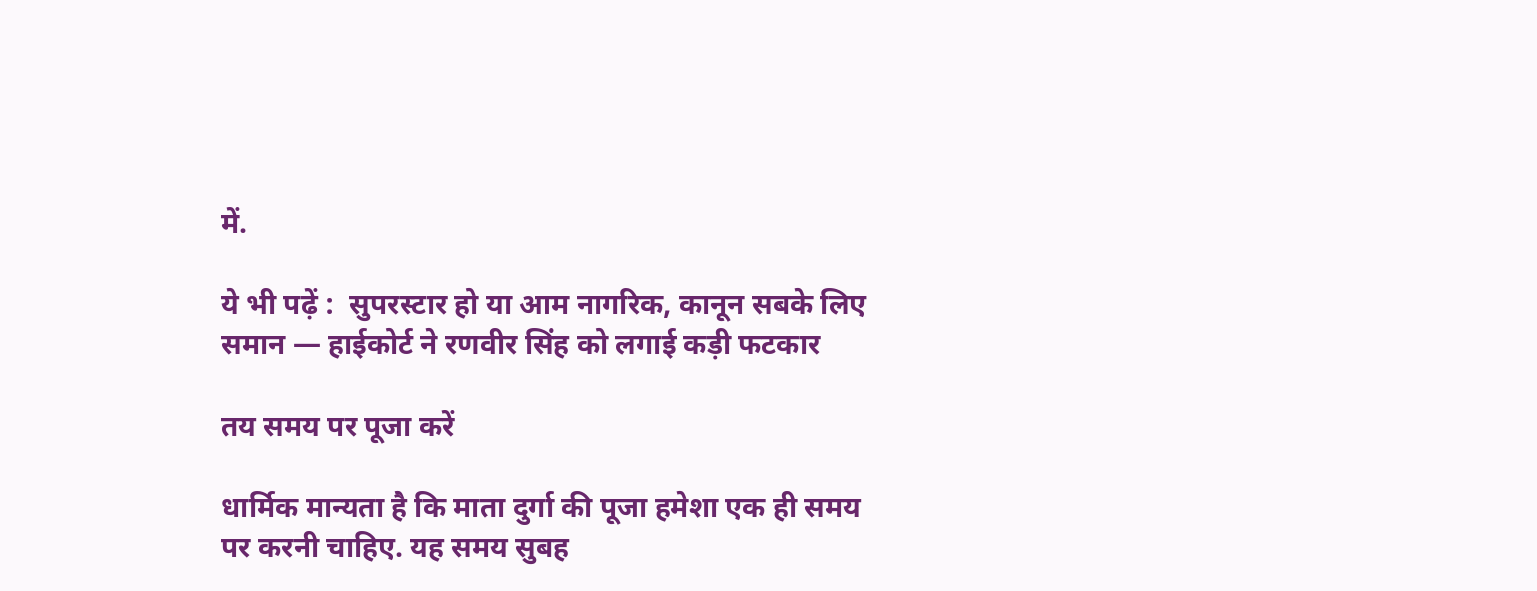में.

ये भी पढ़ें :  सुपरस्टार हो या आम नागरिक, कानून सबके लिए समान — हाईकोर्ट ने रणवीर सिंह को लगाई कड़ी फटकार

तय समय पर पूजा करें

धार्मिक मान्यता है कि माता दुर्गा की पूजा हमेशा एक ही समय पर करनी चाहिए. यह समय सुबह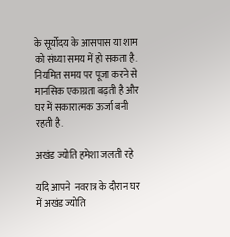के सूर्योदय के आसपास या शाम को संध्या समय में हो सकता है. नियमित समय पर पूजा करने से मानसिक एकाग्रता बढ़ती है और घर में सकारात्मक ऊर्जा बनी रहती है.

अखंड ज्योति हमेशा जलती रहे

यदि आपने  नवरात्र के दौरान घर में अखंड ज्योति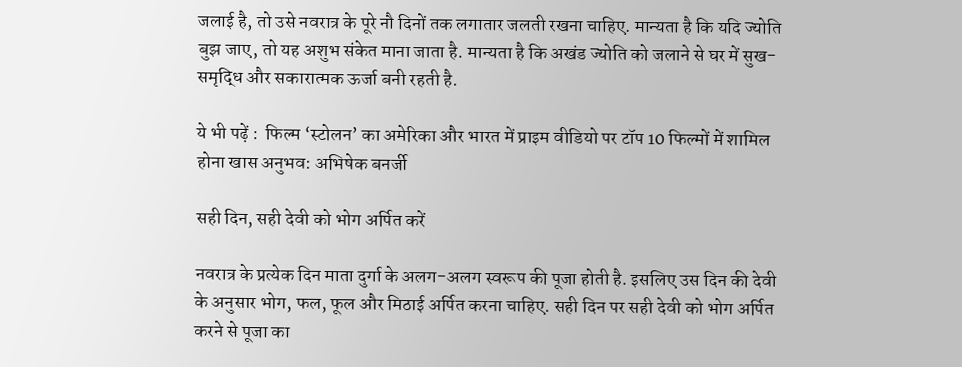जलाई है, तो उसे नवरात्र के पूरे नौ दिनों तक लगातार जलती रखना चाहिए. मान्यता है कि यदि ज्योति बुझ जाए, तो यह अशुभ संकेत माना जाता है. मान्यता है कि अखंड ज्योति को जलाने से घर में सुख-समृद्धि और सकारात्मक ऊर्जा बनी रहती है.

ये भी पढ़ें :  फिल्म ‘स्टोलन’ का अमेरिका और भारत में प्राइम वीडियो पर टॉप 10 फिल्मों में शामिल होना खास अनुभव: अभिषेक बनर्जी

सही दिन, सही देवी को भोग अर्पित करें

नवरात्र के प्रत्येक दिन माता दुर्गा के अलग-अलग स्वरूप की पूजा होती है. इसलिए उस दिन की देवी के अनुसार भोग, फल, फूल और मिठाई अर्पित करना चाहिए. सही दिन पर सही देवी को भोग अर्पित करने से पूजा का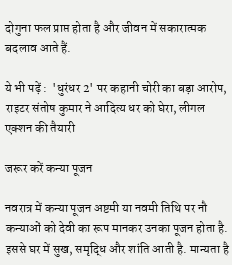दोगुना फल प्राप्त होता है और जीवन में सकारात्मक बदलाव आते हैं.

ये भी पढ़ें :  'धुरंधर 2' पर कहानी चोरी का बड़ा आरोप, राइटर संतोष कुमार ने आदित्य धर को घेरा, लीगल एक्शन की तैयारी

जरूर करें कन्या पूजन

नवरात्र में कन्या पूजन अष्टमी या नवमी तिथि पर नौ कन्याओं को देवी का रूप मानकर उनका पूजन होता है. इससे घर में सुख, समृद्धि और शांति आती है. मान्यता है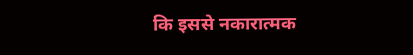कि इससे नकारात्मक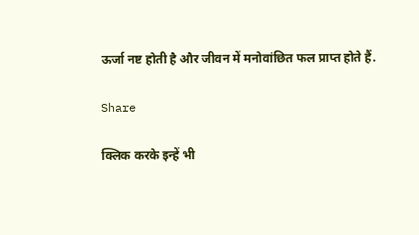ऊर्जा नष्ट होती है और जीवन में मनोवांछित फल प्राप्त होते हैं.

Share

क्लिक करके इन्हें भी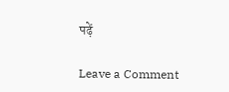पढ़ें

Leave a Comment